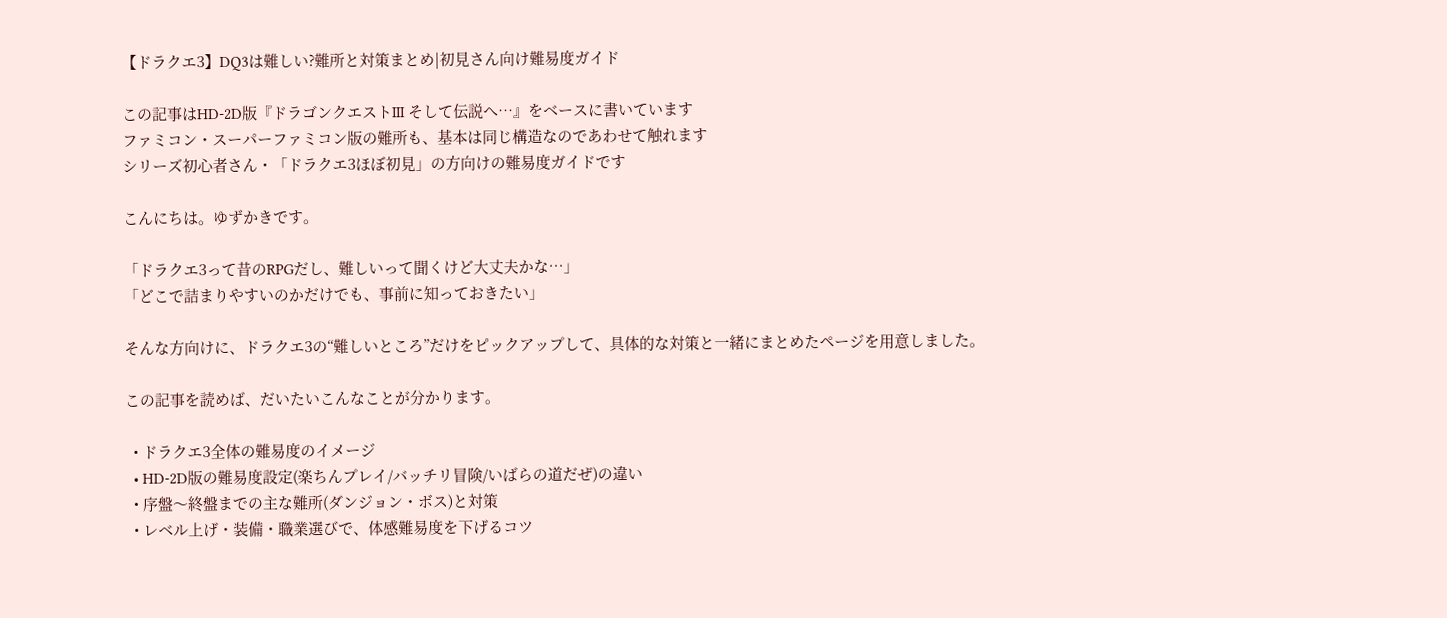【ドラクエ3】DQ3は難しい?難所と対策まとめ|初見さん向け難易度ガイド

この記事はHD-2D版『ドラゴンクエストIII そして伝説へ…』をベースに書いています
ファミコン・スーパーファミコン版の難所も、基本は同じ構造なのであわせて触れます
シリーズ初心者さん・「ドラクエ3ほぼ初見」の方向けの難易度ガイドです

こんにちは。ゆずかきです。

「ドラクエ3って昔のRPGだし、難しいって聞くけど大丈夫かな…」
「どこで詰まりやすいのかだけでも、事前に知っておきたい」

そんな方向けに、ドラクエ3の“難しいところ”だけをピックアップして、具体的な対策と一緒にまとめたページを用意しました。

この記事を読めば、だいたいこんなことが分かります。

  • ドラクエ3全体の難易度のイメージ
  • HD-2D版の難易度設定(楽ちんプレイ/バッチリ冒険/いばらの道だぜ)の違い
  • 序盤〜終盤までの主な難所(ダンジョン・ボス)と対策
  • レベル上げ・装備・職業選びで、体感難易度を下げるコツ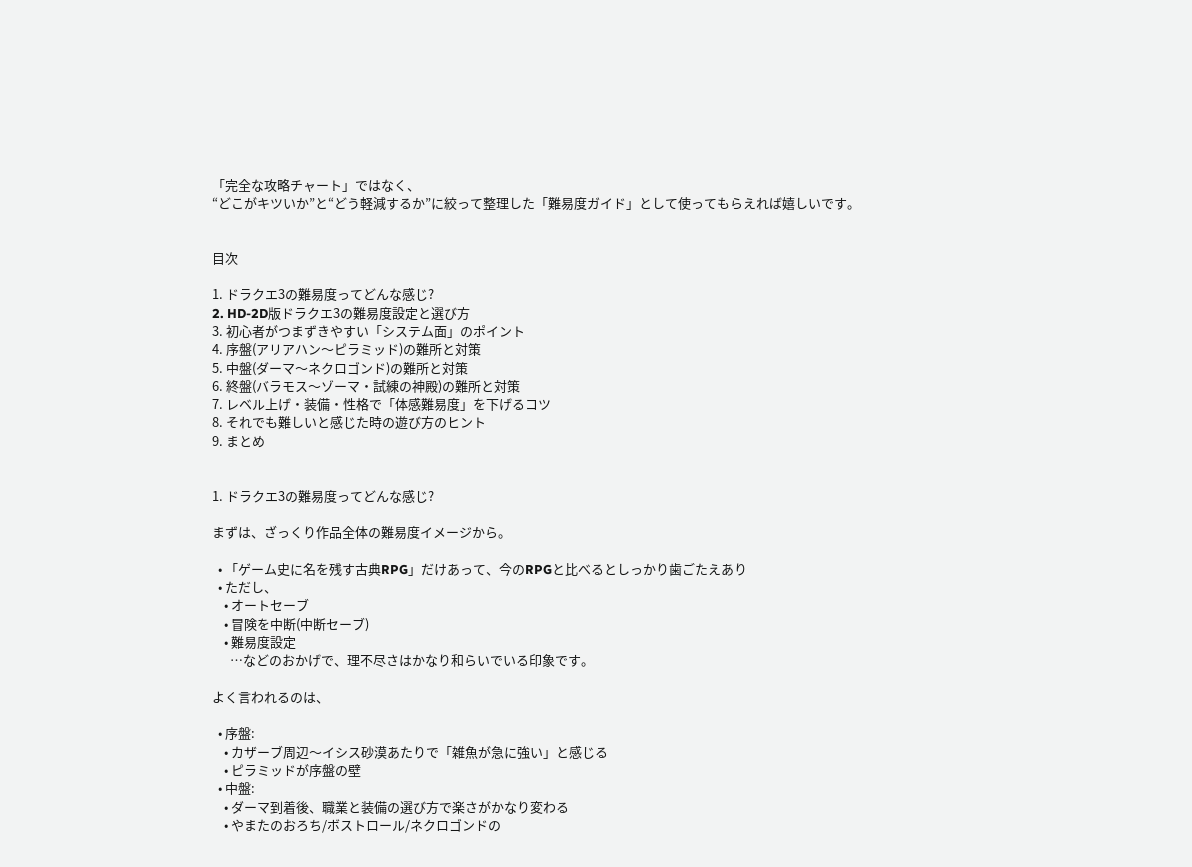「完全な攻略チャート」ではなく、
“どこがキツいか”と“どう軽減するか”に絞って整理した「難易度ガイド」として使ってもらえれば嬉しいです。


目次

1. ドラクエ3の難易度ってどんな感じ?
2. HD-2D版ドラクエ3の難易度設定と選び方
3. 初心者がつまずきやすい「システム面」のポイント
4. 序盤(アリアハン〜ピラミッド)の難所と対策
5. 中盤(ダーマ〜ネクロゴンド)の難所と対策
6. 終盤(バラモス〜ゾーマ・試練の神殿)の難所と対策
7. レベル上げ・装備・性格で「体感難易度」を下げるコツ
8. それでも難しいと感じた時の遊び方のヒント
9. まとめ


1. ドラクエ3の難易度ってどんな感じ?

まずは、ざっくり作品全体の難易度イメージから。

  • 「ゲーム史に名を残す古典RPG」だけあって、今のRPGと比べるとしっかり歯ごたえあり
  • ただし、
    • オートセーブ
    • 冒険を中断(中断セーブ)
    • 難易度設定
      …などのおかげで、理不尽さはかなり和らいでいる印象です。

よく言われるのは、

  • 序盤:
    • カザーブ周辺〜イシス砂漠あたりで「雑魚が急に強い」と感じる
    • ピラミッドが序盤の壁
  • 中盤:
    • ダーマ到着後、職業と装備の選び方で楽さがかなり変わる
    • やまたのおろち/ボストロール/ネクロゴンドの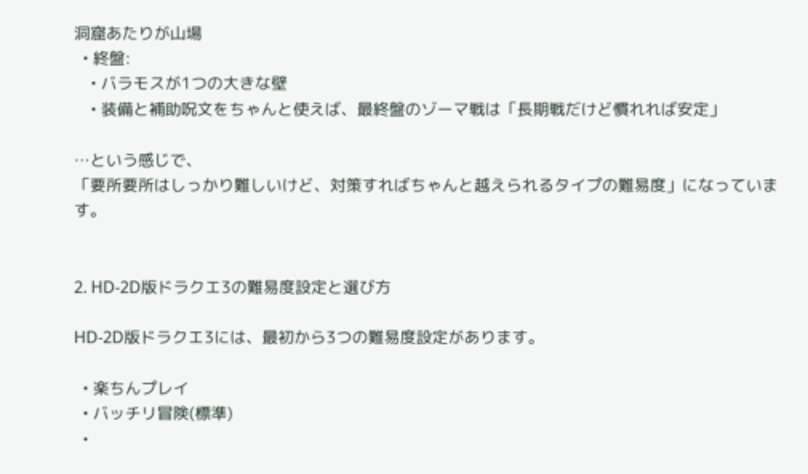洞窟あたりが山場
  • 終盤:
    • バラモスが1つの大きな壁
    • 装備と補助呪文をちゃんと使えば、最終盤のゾーマ戦は「長期戦だけど慣れれば安定」

…という感じで、
「要所要所はしっかり難しいけど、対策すればちゃんと越えられるタイプの難易度」になっています。


2. HD-2D版ドラクエ3の難易度設定と選び方

HD-2D版ドラクエ3には、最初から3つの難易度設定があります。

  • 楽ちんプレイ
  • バッチリ冒険(標準)
  •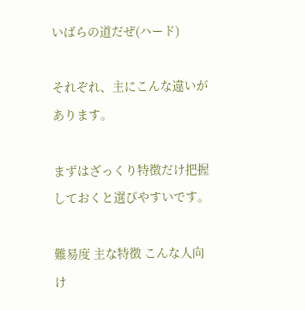いばらの道だぜ(ハード)

それぞれ、主にこんな違いがあります。

まずはざっくり特徴だけ把握しておくと選びやすいです。

難易度 主な特徴 こんな人向け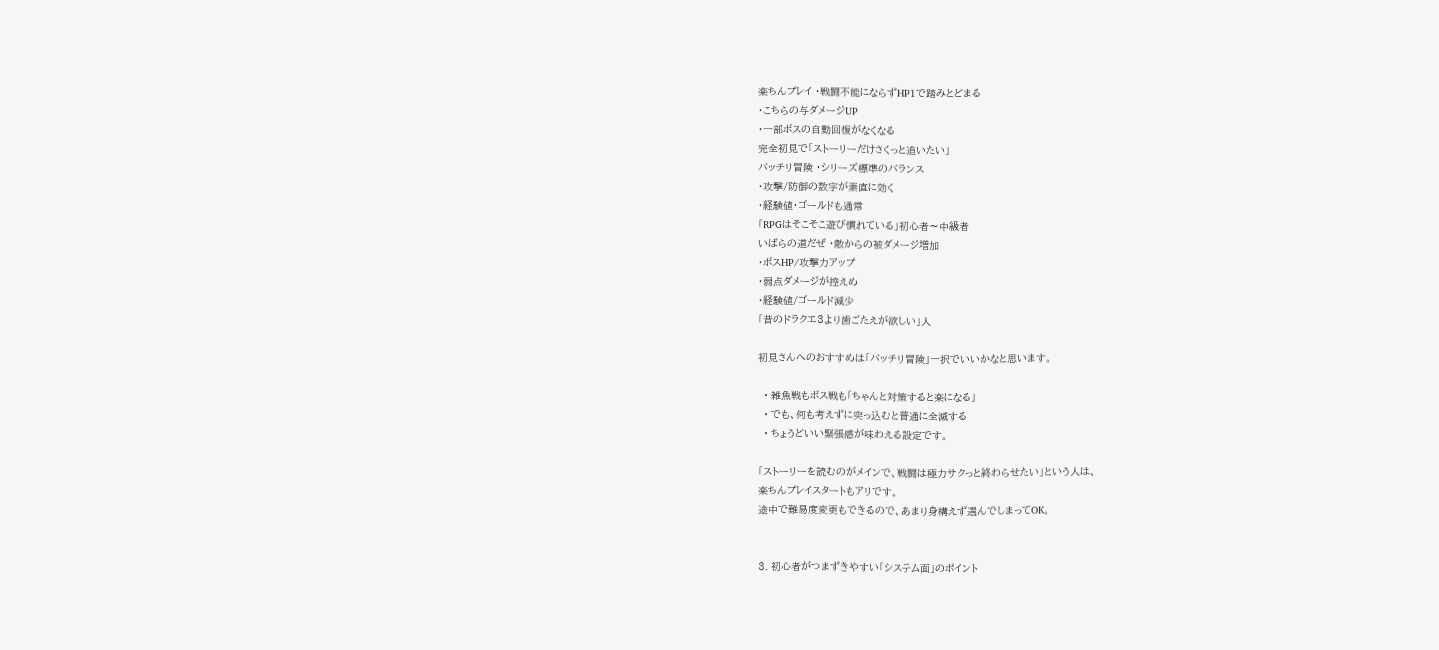楽ちんプレイ ・戦闘不能にならずHP1で踏みとどまる
・こちらの与ダメージUP
・一部ボスの自動回復がなくなる
完全初見で「ストーリーだけさくっと追いたい」
バッチリ冒険 ・シリーズ標準のバランス
・攻撃/防御の数字が素直に効く
・経験値・ゴールドも通常
「RPGはそこそこ遊び慣れている」初心者〜中級者
いばらの道だぜ ・敵からの被ダメージ増加
・ボスHP/攻撃力アップ
・弱点ダメージが控えめ
・経験値/ゴールド減少
「昔のドラクエ3より歯ごたえが欲しい」人

初見さんへのおすすめは「バッチリ冒険」一択でいいかなと思います。

  • 雑魚戦もボス戦も「ちゃんと対策すると楽になる」
  • でも、何も考えずに突っ込むと普通に全滅する
  • ちょうどいい緊張感が味わえる設定です。

「ストーリーを読むのがメインで、戦闘は極力サクっと終わらせたい」という人は、
楽ちんプレイスタートもアリです。
途中で難易度変更もできるので、あまり身構えず選んでしまってOK。


3. 初心者がつまずきやすい「システム面」のポイント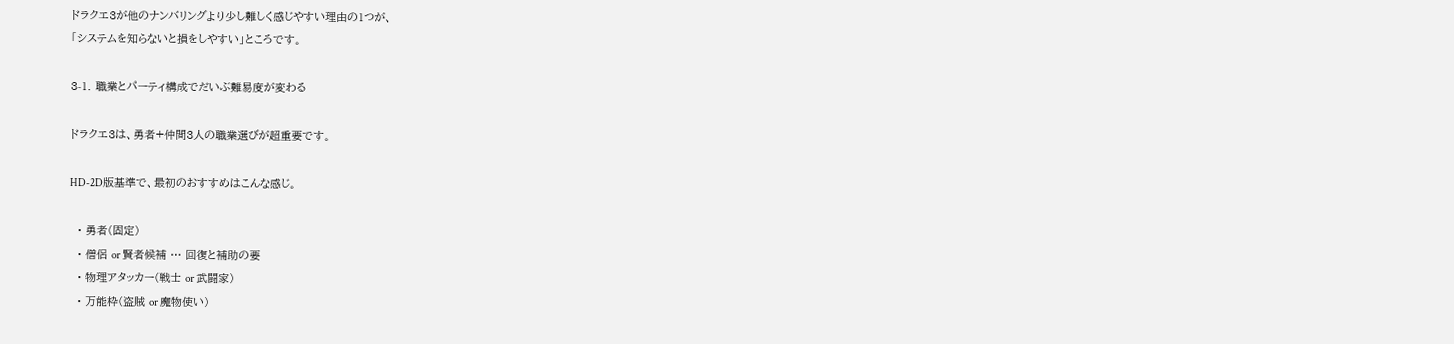ドラクエ3が他のナンバリングより少し難しく感じやすい理由の1つが、
「システムを知らないと損をしやすい」ところです。

3-1. 職業とパーティ構成でだいぶ難易度が変わる

ドラクエ3は、勇者+仲間3人の職業選びが超重要です。

HD-2D版基準で、最初のおすすめはこんな感じ。

  • 勇者(固定)
  • 僧侶 or 賢者候補 … 回復と補助の要
  • 物理アタッカー(戦士 or 武闘家)
  • 万能枠(盗賊 or 魔物使い)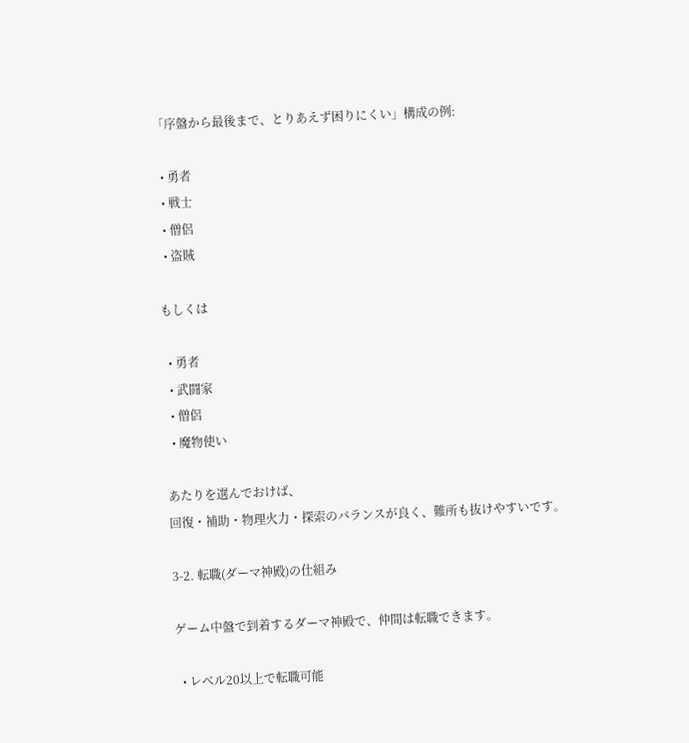「序盤から最後まで、とりあえず困りにくい」構成の例:

  • 勇者
  • 戦士
  • 僧侶
  • 盗賊

もしくは

  • 勇者
  • 武闘家
  • 僧侶
  • 魔物使い

あたりを選んでおけば、
回復・補助・物理火力・探索のバランスが良く、難所も抜けやすいです。

3-2. 転職(ダーマ神殿)の仕組み

ゲーム中盤で到着するダーマ神殿で、仲間は転職できます。

  • レベル20以上で転職可能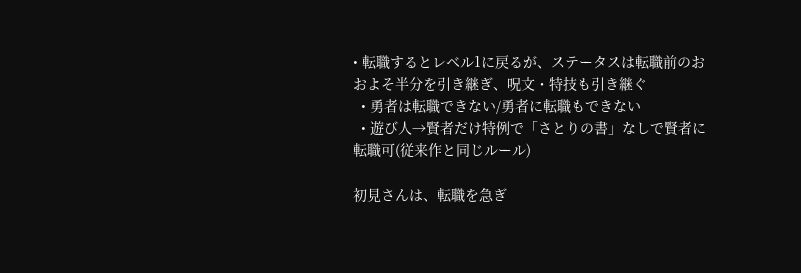• 転職するとレベル1に戻るが、ステータスは転職前のおおよそ半分を引き継ぎ、呪文・特技も引き継ぐ
  • 勇者は転職できない/勇者に転職もできない
  • 遊び人→賢者だけ特例で「さとりの書」なしで賢者に転職可(従来作と同じルール)

初見さんは、転職を急ぎ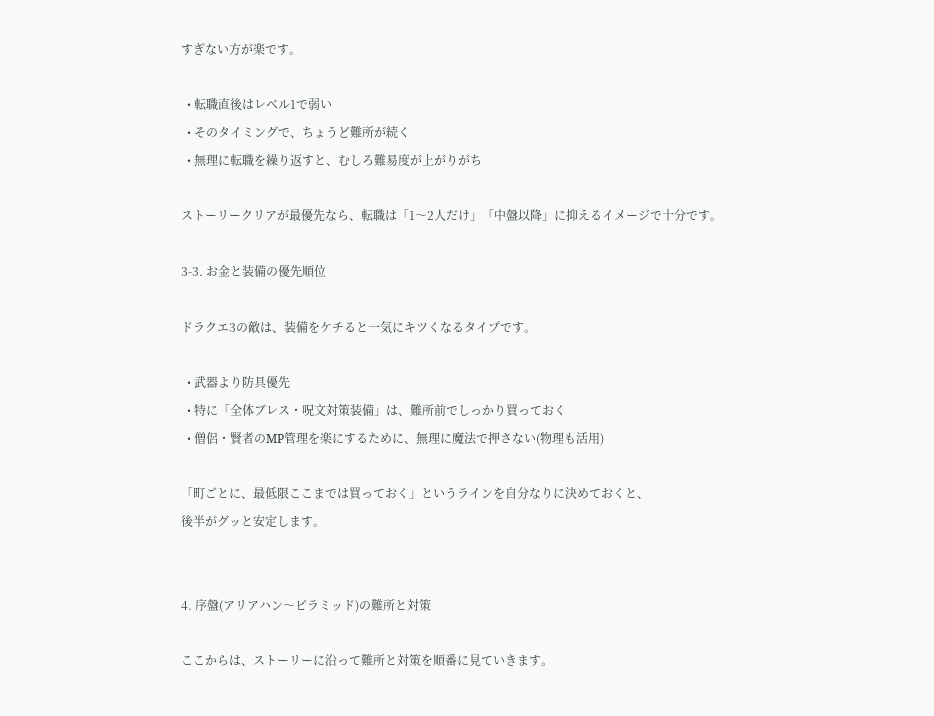すぎない方が楽です。

  • 転職直後はレベル1で弱い
  • そのタイミングで、ちょうど難所が続く
  • 無理に転職を繰り返すと、むしろ難易度が上がりがち

ストーリークリアが最優先なら、転職は「1〜2人だけ」「中盤以降」に抑えるイメージで十分です。

3-3. お金と装備の優先順位

ドラクエ3の敵は、装備をケチると一気にキツくなるタイプです。

  • 武器より防具優先
  • 特に「全体ブレス・呪文対策装備」は、難所前でしっかり買っておく
  • 僧侶・賢者のMP管理を楽にするために、無理に魔法で押さない(物理も活用)

「町ごとに、最低限ここまでは買っておく」というラインを自分なりに決めておくと、
後半がグッと安定します。


4. 序盤(アリアハン〜ピラミッド)の難所と対策

ここからは、ストーリーに沿って難所と対策を順番に見ていきます。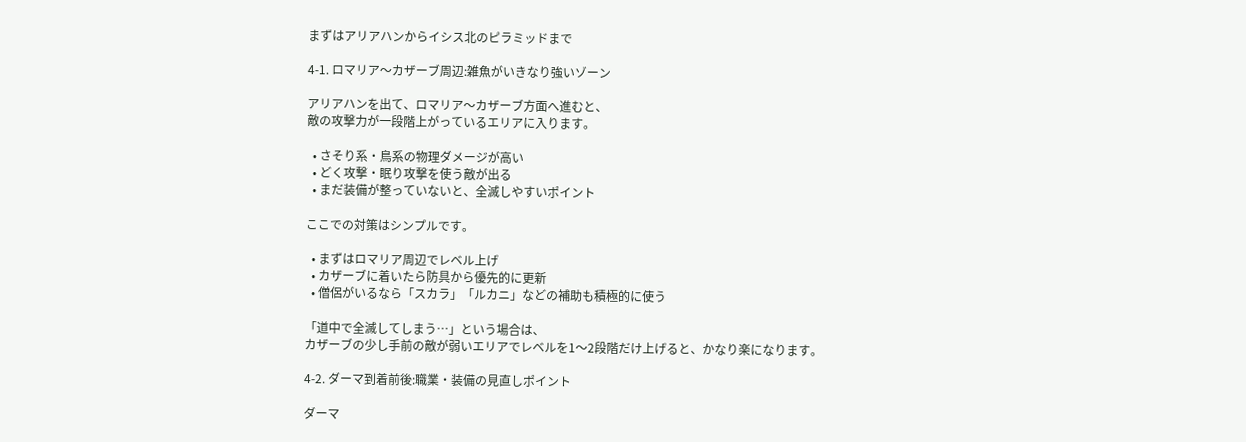まずはアリアハンからイシス北のピラミッドまで

4-1. ロマリア〜カザーブ周辺:雑魚がいきなり強いゾーン

アリアハンを出て、ロマリア〜カザーブ方面へ進むと、
敵の攻撃力が一段階上がっているエリアに入ります。

  • さそり系・鳥系の物理ダメージが高い
  • どく攻撃・眠り攻撃を使う敵が出る
  • まだ装備が整っていないと、全滅しやすいポイント

ここでの対策はシンプルです。

  • まずはロマリア周辺でレベル上げ
  • カザーブに着いたら防具から優先的に更新
  • 僧侶がいるなら「スカラ」「ルカニ」などの補助も積極的に使う

「道中で全滅してしまう…」という場合は、
カザーブの少し手前の敵が弱いエリアでレベルを1〜2段階だけ上げると、かなり楽になります。

4-2. ダーマ到着前後:職業・装備の見直しポイント

ダーマ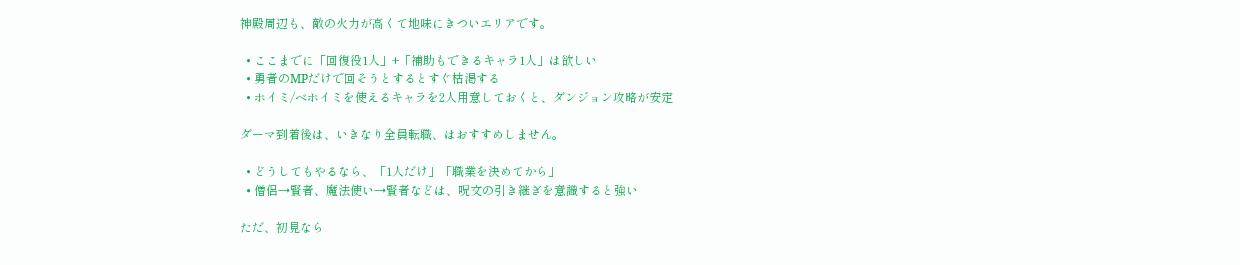神殿周辺も、敵の火力が高くて地味にきついエリアです。

  • ここまでに「回復役1人」+「補助もできるキャラ1人」は欲しい
  • 勇者のMPだけで回そうとするとすぐ枯渇する
  • ホイミ/ベホイミを使えるキャラを2人用意しておくと、ダンジョン攻略が安定

ダーマ到着後は、いきなり全員転職、はおすすめしません。

  • どうしてもやるなら、「1人だけ」「職業を決めてから」
  • 僧侶→賢者、魔法使い→賢者などは、呪文の引き継ぎを意識すると強い

ただ、初見なら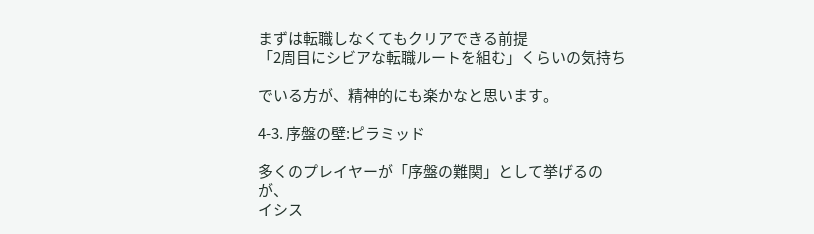まずは転職しなくてもクリアできる前提
「2周目にシビアな転職ルートを組む」くらいの気持ち

でいる方が、精神的にも楽かなと思います。

4-3. 序盤の壁:ピラミッド

多くのプレイヤーが「序盤の難関」として挙げるのが、
イシス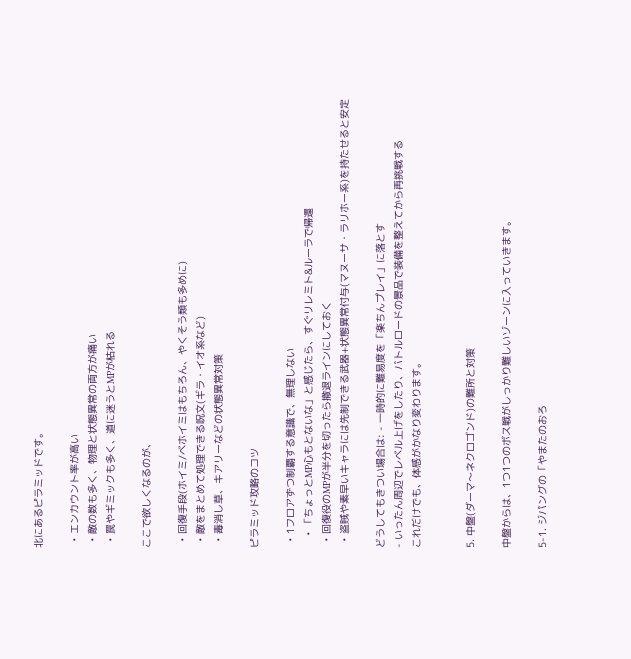北にあるピラミッドです。

  • エンカウント率が高い
  • 敵の数も多く、物理と状態異常の両方が痛い
  • 罠やギミックも多く、道に迷うとMPが枯れる

ここで欲しくなるのが、

  • 回復手段(ホイミ/ベホイミはもちろん、やくそう類も多めに)
  • 敵をまとめて処理できる呪文(ギラ・イオ系など)
  • 毒消し草、キアリーなどの状態異常対策

ピラミッド攻略のコツ

  • 1フロアずつ制覇する意識で、無理しない
    • 「ちょっとMP心もとないな」と感じたら、すぐリレミト&ルーラで帰還
  • 回復役のMPが半分を切ったら撤退ラインにしておく
  • 盗賊や素早いキャラには先制できる武器+状態異常付与(マヌーサ・ラリホー系)を持たせると安定

どうしてもきつい場合は: - 一時的に難易度を「楽ちんプレイ」に落とす
- いったん周辺でレベル上げをしたり、バトルロードの景品で装備を整えてから再挑戦する
これだけでも、体感がかなり変わります。


5. 中盤(ダーマ〜ネクロゴンド)の難所と対策

中盤からは、1つ1つのボス戦がしっかり難しいゾーンに入っていきます。

5-1. ジパングの「やまたのおろ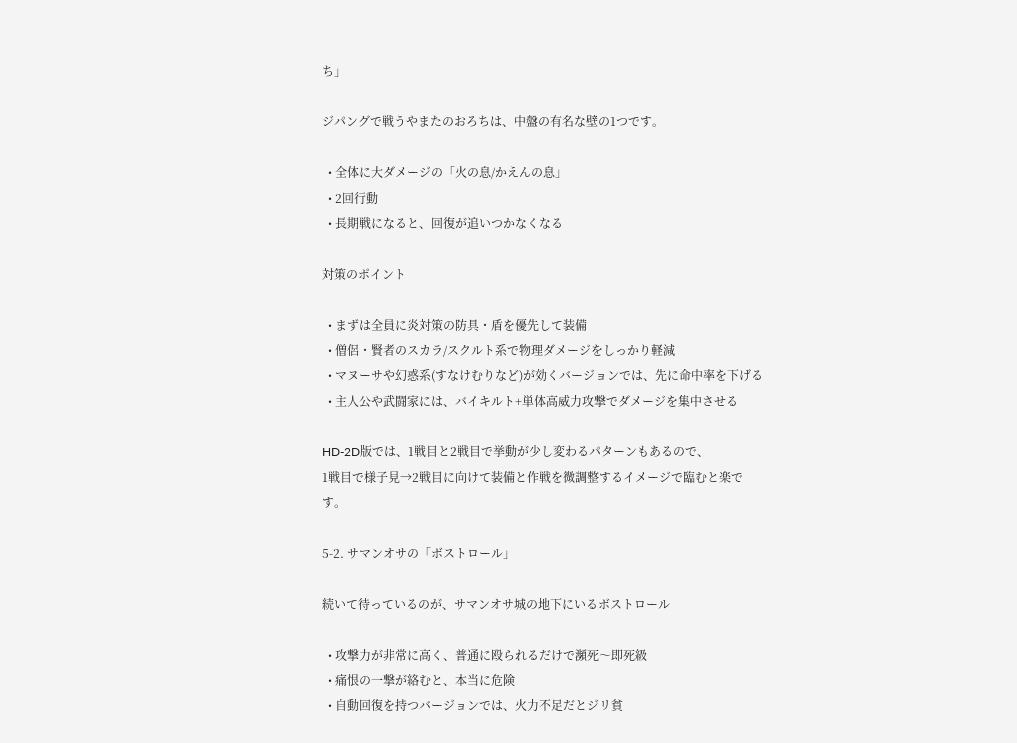ち」

ジパングで戦うやまたのおろちは、中盤の有名な壁の1つです。

  • 全体に大ダメージの「火の息/かえんの息」
  • 2回行動
  • 長期戦になると、回復が追いつかなくなる

対策のポイント

  • まずは全員に炎対策の防具・盾を優先して装備
  • 僧侶・賢者のスカラ/スクルト系で物理ダメージをしっかり軽減
  • マヌーサや幻惑系(すなけむりなど)が効くバージョンでは、先に命中率を下げる
  • 主人公や武闘家には、バイキルト+単体高威力攻撃でダメージを集中させる

HD-2D版では、1戦目と2戦目で挙動が少し変わるパターンもあるので、
1戦目で様子見→2戦目に向けて装備と作戦を微調整するイメージで臨むと楽です。

5-2. サマンオサの「ボストロール」

続いて待っているのが、サマンオサ城の地下にいるボストロール

  • 攻撃力が非常に高く、普通に殴られるだけで瀕死〜即死級
  • 痛恨の一撃が絡むと、本当に危険
  • 自動回復を持つバージョンでは、火力不足だとジリ貧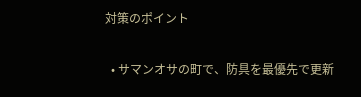対策のポイント

  • サマンオサの町で、防具を最優先で更新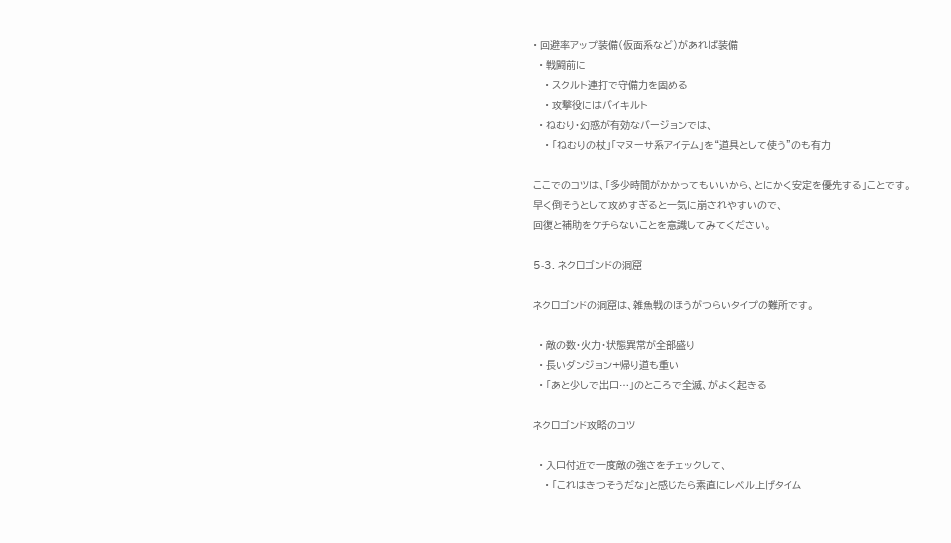• 回避率アップ装備(仮面系など)があれば装備
  • 戦闘前に
    • スクルト連打で守備力を固める
    • 攻撃役にはバイキルト
  • ねむり・幻惑が有効なバージョンでは、
    • 「ねむりの杖」「マヌーサ系アイテム」を“道具として使う”のも有力

ここでのコツは、「多少時間がかかってもいいから、とにかく安定を優先する」ことです。
早く倒そうとして攻めすぎると一気に崩されやすいので、
回復と補助をケチらないことを意識してみてください。

5-3. ネクロゴンドの洞窟

ネクロゴンドの洞窟は、雑魚戦のほうがつらいタイプの難所です。

  • 敵の数・火力・状態異常が全部盛り
  • 長いダンジョン+帰り道も重い
  • 「あと少しで出口…」のところで全滅、がよく起きる

ネクロゴンド攻略のコツ

  • 入口付近で一度敵の強さをチェックして、
    • 「これはきつそうだな」と感じたら素直にレベル上げタイム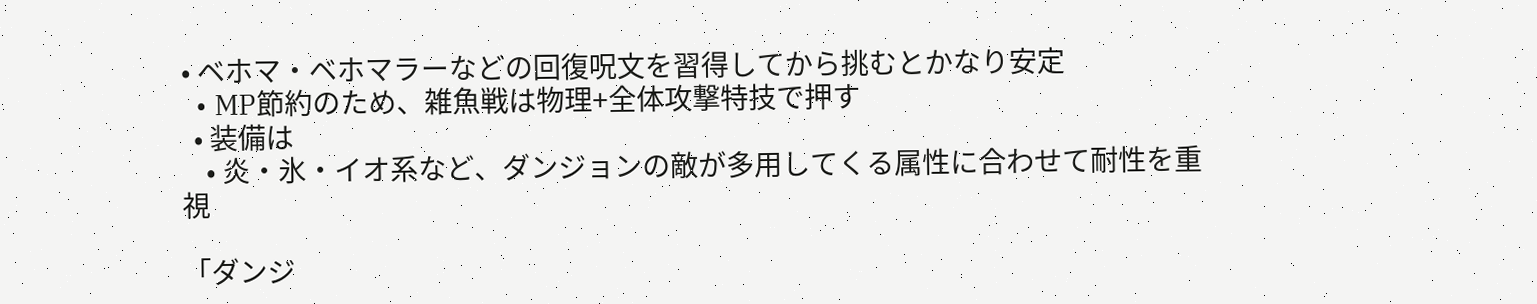• ベホマ・ベホマラーなどの回復呪文を習得してから挑むとかなり安定
  • MP節約のため、雑魚戦は物理+全体攻撃特技で押す
  • 装備は
    • 炎・氷・イオ系など、ダンジョンの敵が多用してくる属性に合わせて耐性を重視

「ダンジ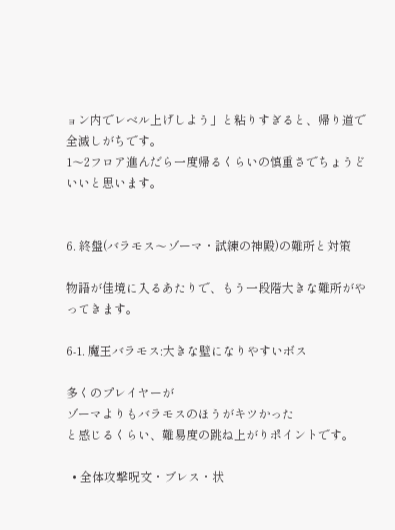ョン内でレベル上げしよう」と粘りすぎると、帰り道で全滅しがちです。
1〜2フロア進んだら一度帰るくらいの慎重さでちょうどいいと思います。


6. 終盤(バラモス〜ゾーマ・試練の神殿)の難所と対策

物語が佳境に入るあたりで、もう一段階大きな難所がやってきます。

6-1. 魔王バラモス:大きな壁になりやすいボス

多くのプレイヤーが
ゾーマよりもバラモスのほうがキツかった
と感じるくらい、難易度の跳ね上がりポイントです。

  • 全体攻撃呪文・ブレス・状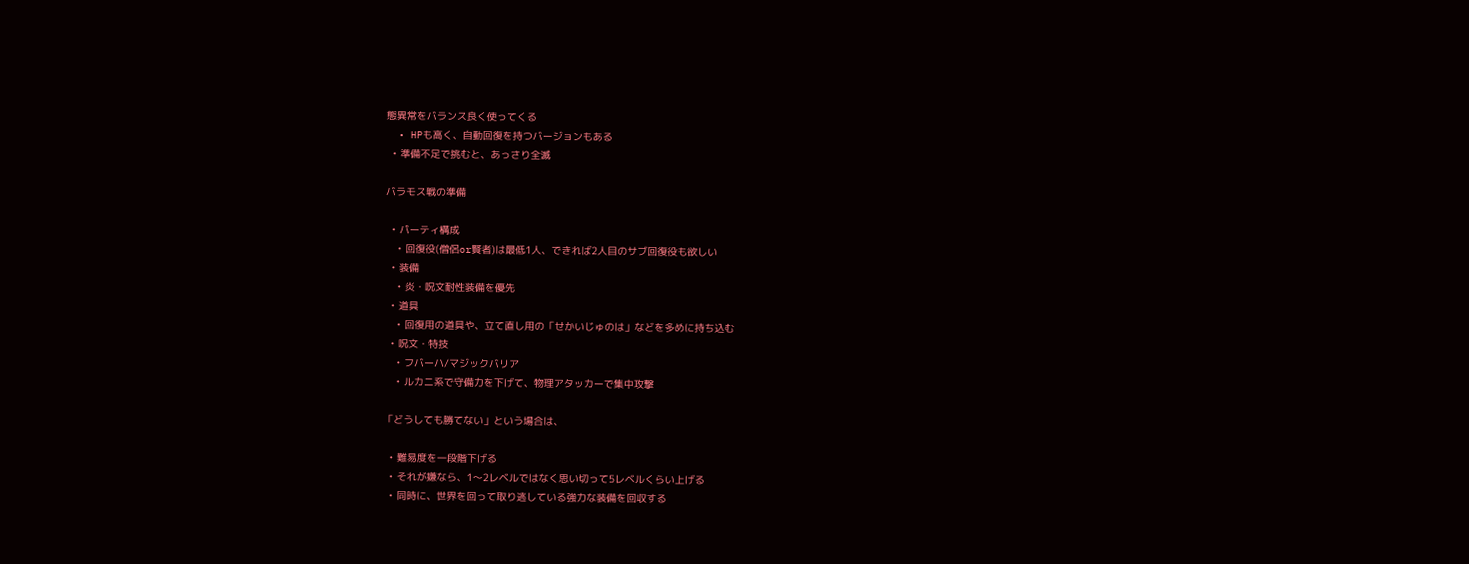態異常をバランス良く使ってくる
  • HPも高く、自動回復を持つバージョンもある
  • 準備不足で挑むと、あっさり全滅

バラモス戦の準備

  • パーティ構成
    • 回復役(僧侶or賢者)は最低1人、できれば2人目のサブ回復役も欲しい
  • 装備
    • 炎・呪文耐性装備を優先
  • 道具
    • 回復用の道具や、立て直し用の「せかいじゅのは」などを多めに持ち込む
  • 呪文・特技
    • フバーハ/マジックバリア
    • ルカニ系で守備力を下げて、物理アタッカーで集中攻撃

「どうしても勝てない」という場合は、

  • 難易度を一段階下げる
  • それが嫌なら、1〜2レベルではなく思い切って5レベルくらい上げる
  • 同時に、世界を回って取り逃している強力な装備を回収する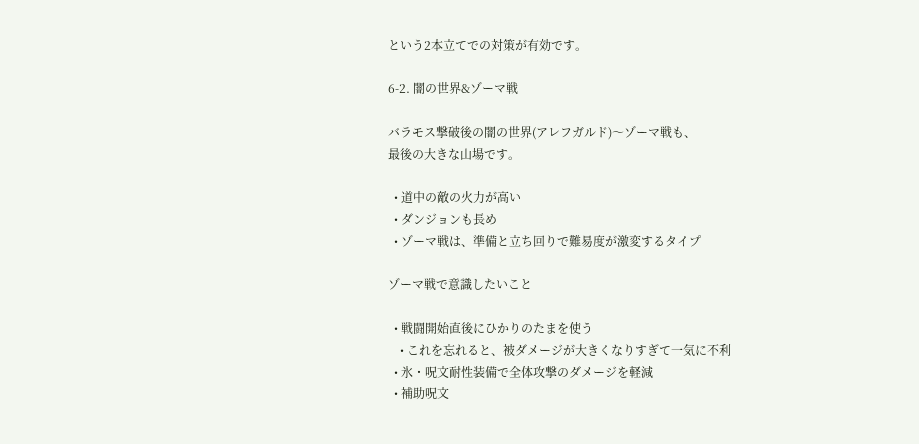という2本立てでの対策が有効です。

6-2. 闇の世界&ゾーマ戦

バラモス撃破後の闇の世界(アレフガルド)〜ゾーマ戦も、
最後の大きな山場です。

  • 道中の敵の火力が高い
  • ダンジョンも長め
  • ゾーマ戦は、準備と立ち回りで難易度が激変するタイプ

ゾーマ戦で意識したいこと

  • 戦闘開始直後にひかりのたまを使う
    • これを忘れると、被ダメージが大きくなりすぎて一気に不利
  • 氷・呪文耐性装備で全体攻撃のダメージを軽減
  • 補助呪文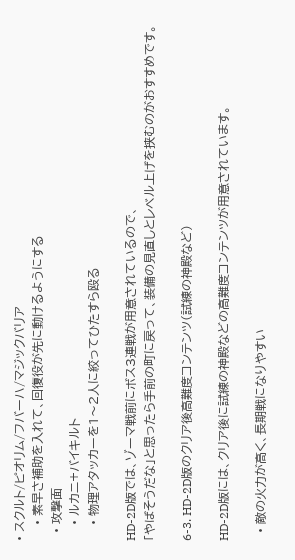• スクルト/ピオリム/フバーハ/マジックバリア
    • 素早さ補助を入れて、回復役が先に動けるようにする
  • 攻撃面
    • ルカニ+バイキルト
    • 物理アタッカーを1〜2人に絞ってひたすら殴る

HD-2D版では、ゾーマ戦前にボス3連戦が用意されているので、
「やばそうだな」と思ったら手前の町に戻って、装備の見直しとレベル上げを挟むのがおすすめです。

6-3. HD-2D版のクリア後高難度コンテンツ(試練の神殿など)

HD-2D版には、クリア後に試練の神殿などの高難度コンテンツが用意されています。

  • 敵の火力が高く、長期戦になりやすい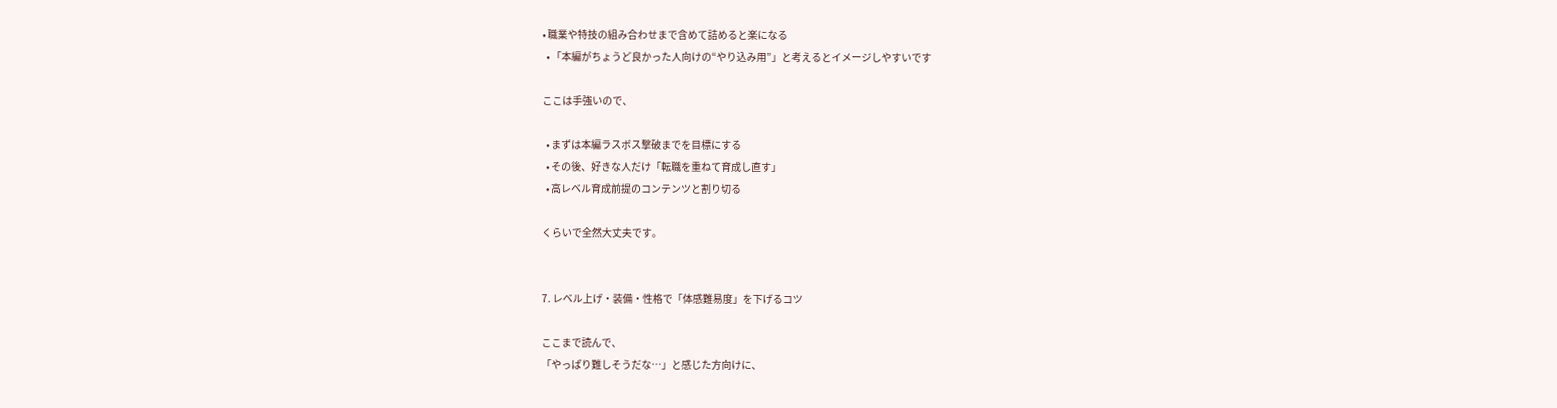• 職業や特技の組み合わせまで含めて詰めると楽になる
  • 「本編がちょうど良かった人向けの“やり込み用”」と考えるとイメージしやすいです

ここは手強いので、

  • まずは本編ラスボス撃破までを目標にする
  • その後、好きな人だけ「転職を重ねて育成し直す」
  • 高レベル育成前提のコンテンツと割り切る

くらいで全然大丈夫です。


7. レベル上げ・装備・性格で「体感難易度」を下げるコツ

ここまで読んで、
「やっぱり難しそうだな…」と感じた方向けに、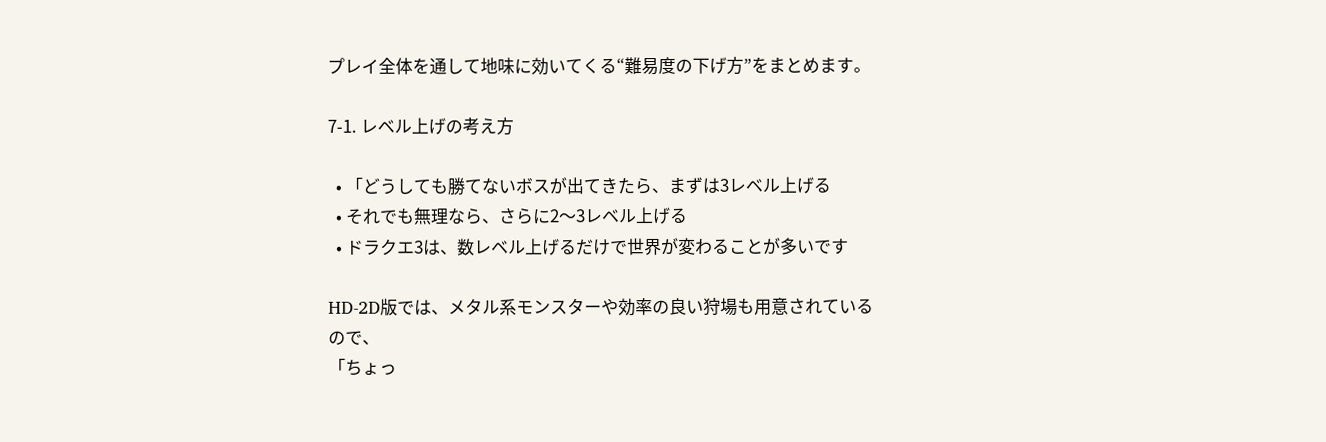プレイ全体を通して地味に効いてくる“難易度の下げ方”をまとめます。

7-1. レベル上げの考え方

  • 「どうしても勝てないボスが出てきたら、まずは3レベル上げる
  • それでも無理なら、さらに2〜3レベル上げる
  • ドラクエ3は、数レベル上げるだけで世界が変わることが多いです

HD-2D版では、メタル系モンスターや効率の良い狩場も用意されているので、
「ちょっ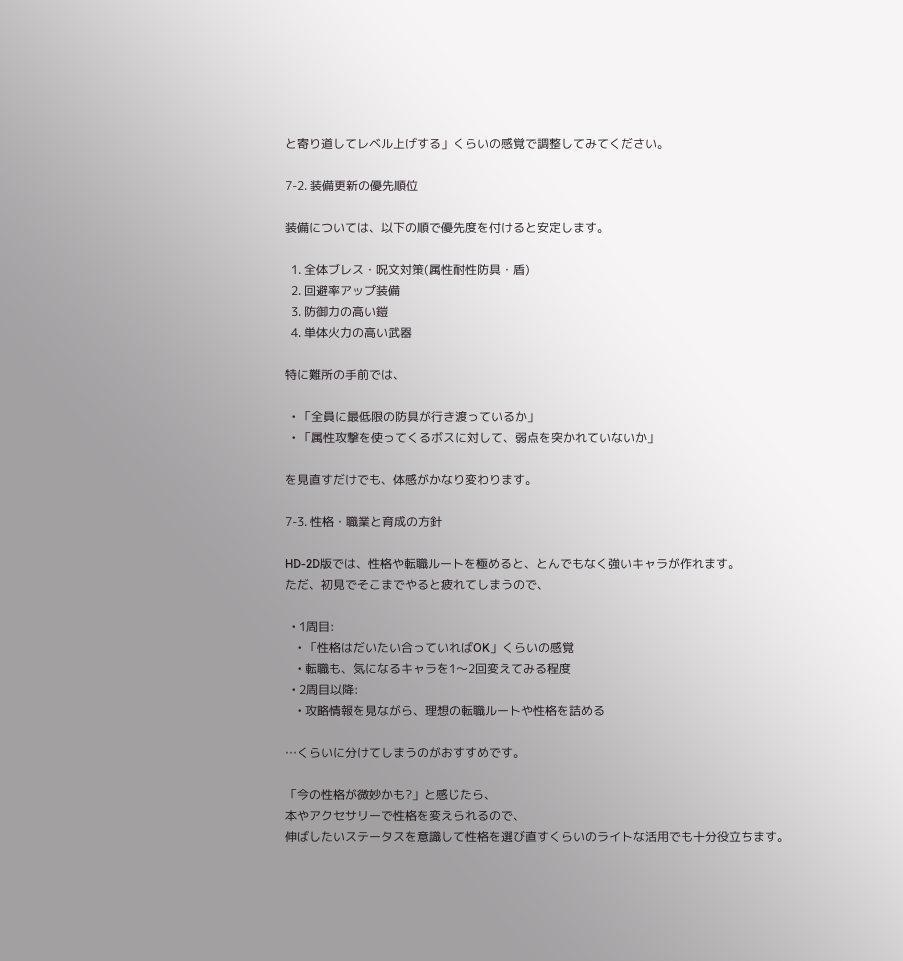と寄り道してレベル上げする」くらいの感覚で調整してみてください。

7-2. 装備更新の優先順位

装備については、以下の順で優先度を付けると安定します。

  1. 全体ブレス・呪文対策(属性耐性防具・盾)
  2. 回避率アップ装備
  3. 防御力の高い鎧
  4. 単体火力の高い武器

特に難所の手前では、

  • 「全員に最低限の防具が行き渡っているか」
  • 「属性攻撃を使ってくるボスに対して、弱点を突かれていないか」

を見直すだけでも、体感がかなり変わります。

7-3. 性格・職業と育成の方針

HD-2D版では、性格や転職ルートを極めると、とんでもなく強いキャラが作れます。
ただ、初見でそこまでやると疲れてしまうので、

  • 1周目:
    • 「性格はだいたい合っていればOK」くらいの感覚
    • 転職も、気になるキャラを1〜2回変えてみる程度
  • 2周目以降:
    • 攻略情報を見ながら、理想の転職ルートや性格を詰める

…くらいに分けてしまうのがおすすめです。

「今の性格が微妙かも?」と感じたら、
本やアクセサリーで性格を変えられるので、
伸ばしたいステータスを意識して性格を選び直すくらいのライトな活用でも十分役立ちます。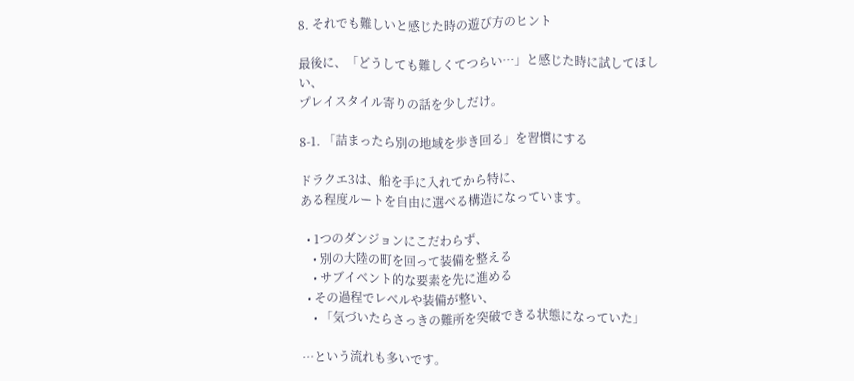8. それでも難しいと感じた時の遊び方のヒント

最後に、「どうしても難しくてつらい…」と感じた時に試してほしい、
プレイスタイル寄りの話を少しだけ。

8-1. 「詰まったら別の地域を歩き回る」を習慣にする

ドラクエ3は、船を手に入れてから特に、
ある程度ルートを自由に選べる構造になっています。

  • 1つのダンジョンにこだわらず、
    • 別の大陸の町を回って装備を整える
    • サブイベント的な要素を先に進める
  • その過程でレベルや装備が整い、
    • 「気づいたらさっきの難所を突破できる状態になっていた」

…という流れも多いです。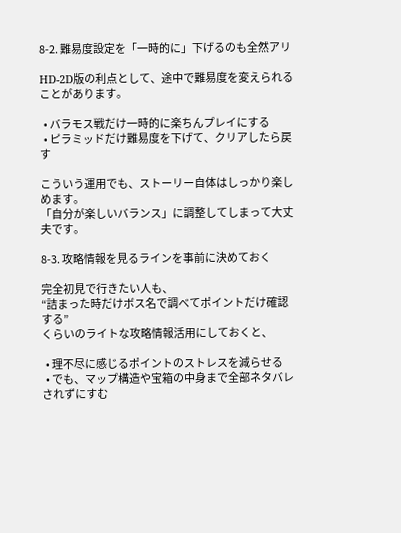8-2. 難易度設定を「一時的に」下げるのも全然アリ

HD-2D版の利点として、途中で難易度を変えられることがあります。

  • バラモス戦だけ一時的に楽ちんプレイにする
  • ピラミッドだけ難易度を下げて、クリアしたら戻す

こういう運用でも、ストーリー自体はしっかり楽しめます。
「自分が楽しいバランス」に調整してしまって大丈夫です。

8-3. 攻略情報を見るラインを事前に決めておく

完全初見で行きたい人も、
“詰まった時だけボス名で調べてポイントだけ確認する”
くらいのライトな攻略情報活用にしておくと、

  • 理不尽に感じるポイントのストレスを減らせる
  • でも、マップ構造や宝箱の中身まで全部ネタバレされずにすむ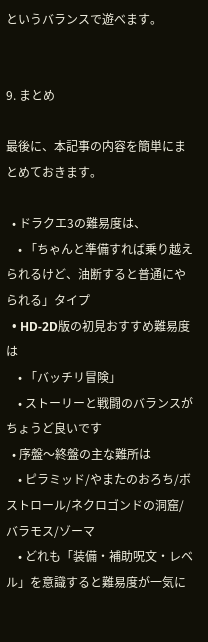というバランスで遊べます。


9. まとめ

最後に、本記事の内容を簡単にまとめておきます。

  • ドラクエ3の難易度は、
    • 「ちゃんと準備すれば乗り越えられるけど、油断すると普通にやられる」タイプ
  • HD-2D版の初見おすすめ難易度は
    • 「バッチリ冒険」
    • ストーリーと戦闘のバランスがちょうど良いです
  • 序盤〜終盤の主な難所は
    • ピラミッド/やまたのおろち/ボストロール/ネクロゴンドの洞窟/バラモス/ゾーマ
    • どれも「装備・補助呪文・レベル」を意識すると難易度が一気に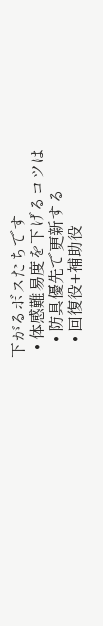下がるボスたちです
  • 体感難易度を下げるコツは
    • 防具優先で更新する
    • 回復役+補助役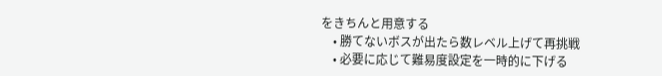をきちんと用意する
    • 勝てないボスが出たら数レベル上げて再挑戦
    • 必要に応じて難易度設定を一時的に下げる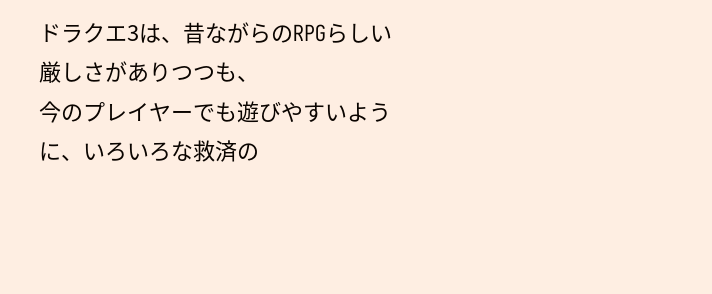ドラクエ3は、昔ながらのRPGらしい厳しさがありつつも、
今のプレイヤーでも遊びやすいように、いろいろな救済の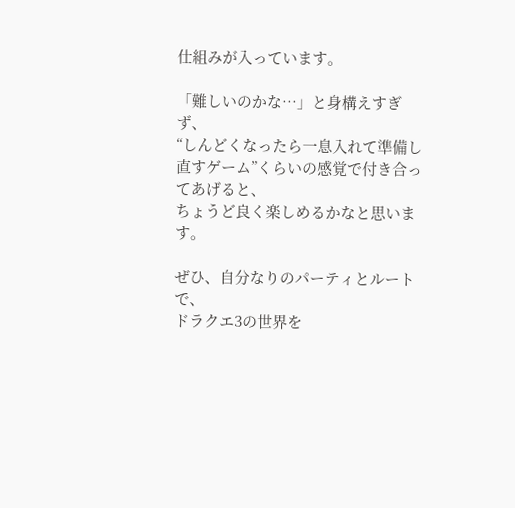仕組みが入っています。

「難しいのかな…」と身構えすぎず、
“しんどくなったら一息入れて準備し直すゲーム”くらいの感覚で付き合ってあげると、
ちょうど良く楽しめるかなと思います。

ぜひ、自分なりのパーティとルートで、
ドラクエ3の世界を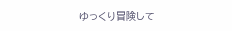ゆっくり冒険して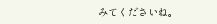みてくださいね。